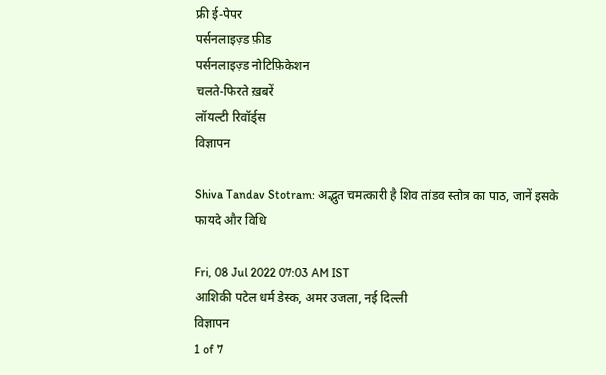फ्री ई-पेपर
पर्सनलाइज़्ड फ़ीड
पर्सनलाइज़्ड नोटिफ़िकेशन
चलते-फिरते ख़बरें
लॉयल्टी रिवॉर्ड्स
विज्ञापन

Shiva Tandav Stotram: अद्भुत चमत्कारी है शिव तांडव स्तोत्र का पाठ, जानें इसके फायदे और विधि

Fri, 08 Jul 2022 07:03 AM IST
आशिकी पटेल धर्म डेस्क, अमर उजला, नई दिल्ली
विज्ञापन
1 of 7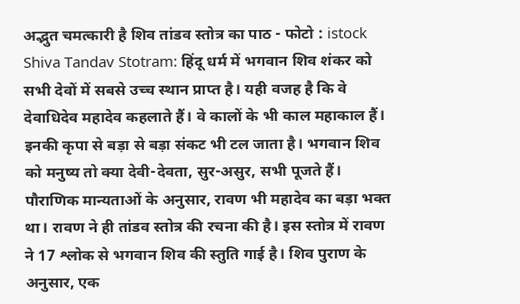अद्भुत चमत्कारी है शिव तांडव स्तोत्र का पाठ - फोटो : istock
Shiva Tandav Stotram: हिंदू धर्म में भगवान शिव शंकर को सभी देवों में सबसे उच्च स्थान प्राप्त है। यही वजह है कि वे देवाधिदेव महादेव कहलाते हैं। वे कालों के भी काल महाकाल हैं। इनकी कृपा से बड़ा से बड़ा संकट भी टल जाता है। भगवान शिव को मनुष्य तो क्या देवी-देवता, सुर-असुर, सभी पूजते हैं। पौराणिक मान्यताओं के अनुसार, रावण भी महादेव का बड़ा भक्त था। रावण ने ही तांडव स्तोत्र की रचना की है। इस स्तोत्र में रावण ने 17 श्लोक से भगवान शिव की स्तुति गाई है। शिव पुराण के अनुसार, एक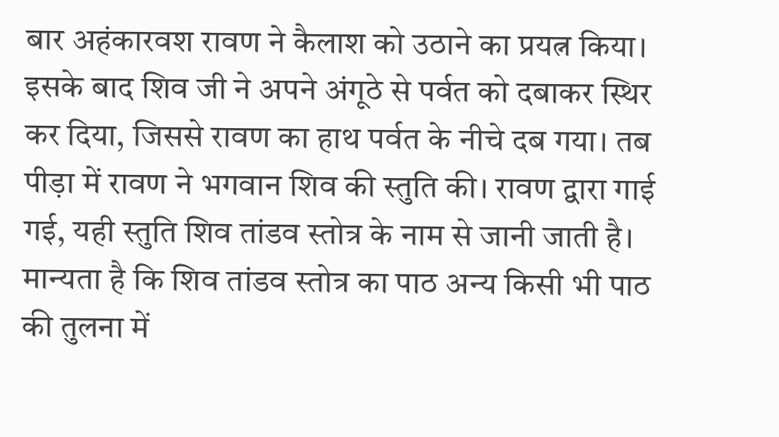बार अहंकारवश रावण ने कैलाश को उठाने का प्रयत्न किया। इसके बाद शिव जी ने अपने अंगूठे से पर्वत को दबाकर स्थिर कर दिया, जिससे रावण का हाथ पर्वत के नीचे दब गया। तब पीड़ा में रावण ने भगवान शिव की स्तुति की। रावण द्वारा गाई गई, यही स्तुति शिव तांडव स्तोत्र के नाम से जानी जाती है। मान्यता है कि शिव तांडव स्तोत्र का पाठ अन्य किसी भी पाठ की तुलना में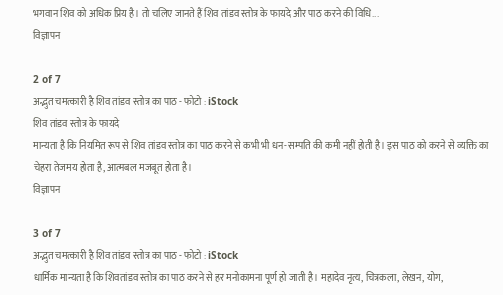भगवान शिव को अधिक प्रिय है। तो चलिए जानते हैं शिव तांडव स्तोत्र के फायदे और पाठ करने की विधि...
विज्ञापन

2 of 7
अद्भुत चमत्कारी है शिव तांडव स्तोत्र का पाठ - फोटो : iStock
शिव तांडव स्तोत्र के फायदे
मान्यता है कि नियमित रूप से शिव तांडव स्तोत्र का पाठ करने से कभी भी धन-सम्पति की कमी नहीं होती है। इस पाठ को करने से व्यक्ति का चेहरा तेजमय होता है, आत्मबल मजबूत होता है।
विज्ञापन

3 of 7
अद्भुत चमत्कारी है शिव तांडव स्तोत्र का पाठ - फोटो : iStock
धार्मिक मान्यता है कि शिवतांडव स्तोत्र का पाठ करने से हर मनोकामना पूर्ण हो जाती है। महादेव नृत्य, चित्रकला, लेखन, योग,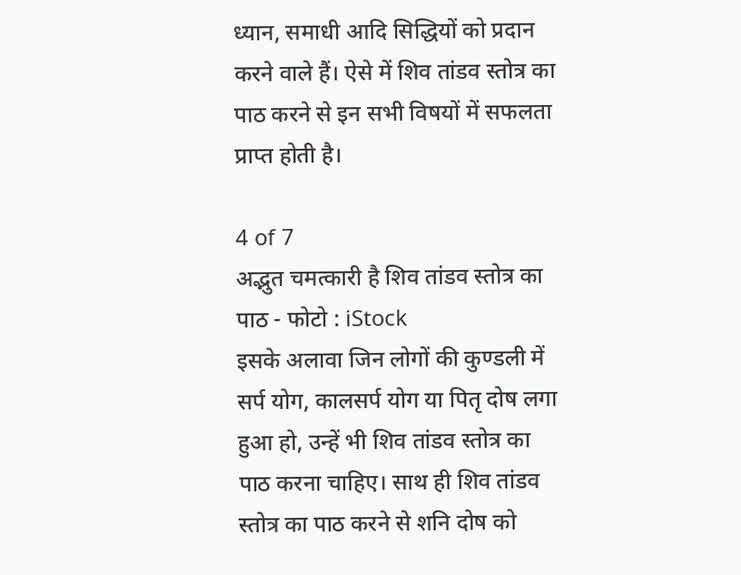ध्यान, समाधी आदि सिद्धियों को प्रदान करने वाले हैं। ऐसे में शिव तांडव स्तोत्र का पाठ करने से इन सभी विषयों में सफलता प्राप्त होती है।

4 of 7
अद्भुत चमत्कारी है शिव तांडव स्तोत्र का पाठ - फोटो : iStock
इसके अलावा जिन लोगों की कुण्डली में सर्प योग, कालसर्प योग या पितृ दोष लगा हुआ हो, उन्हें भी शिव तांडव स्तोत्र का पाठ करना चाहिए। साथ ही शिव तांडव स्तोत्र का पाठ करने से शनि दोष को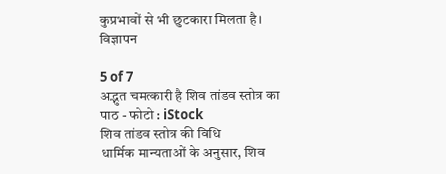कुप्रभावों से भी छुटकारा मिलता है।
विज्ञापन

5 of 7
अद्भुत चमत्कारी है शिव तांडव स्तोत्र का पाठ - फोटो : iStock
शिव तांडव स्तोत्र की विधि
धार्मिक मान्यताओं के अनुसार, शिव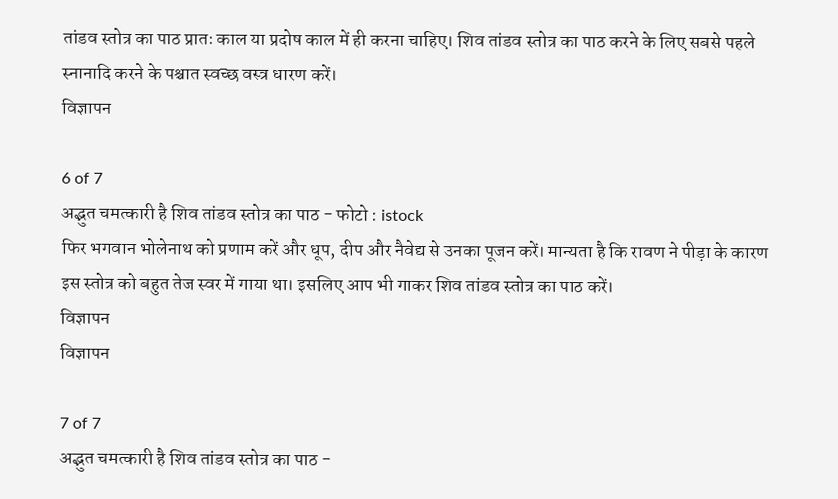तांडव स्तोत्र का पाठ प्रातः काल या प्रदोष काल में ही करना चाहिए। शिव तांडव स्तोत्र का पाठ करने के लिए सबसे पहले स्नानादि करने के पश्चात स्वच्छ वस्त्र धारण करें।
विज्ञापन

6 of 7
अद्भुत चमत्कारी है शिव तांडव स्तोत्र का पाठ - फोटो : istock
फिर भगवान भोलेनाथ को प्रणाम करें और धूप, दीप और नैवेद्य से उनका पूजन करें। मान्यता है कि रावण ने पीड़ा के कारण इस स्तोत्र को बहुत तेज स्वर में गाया था। इसलिए आप भी गाकर शिव तांडव स्तोत्र का पाठ करें।
विज्ञापन
विज्ञापन

7 of 7
अद्भुत चमत्कारी है शिव तांडव स्तोत्र का पाठ -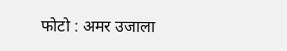फोटो : अमर उजाला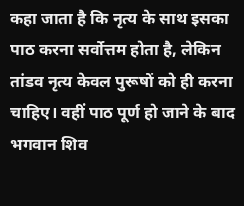कहा जाता है कि नृत्य के साथ इसका पाठ करना सर्वोत्तम होता है, लेकिन तांडव नृत्य केवल पुरूषों को ही करना चाहिए। वहीं पाठ पूर्ण हो जाने के बाद भगवान शिव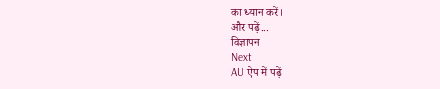का ध्यान करें।
और पढ़ें...
विज्ञापन
Next
AU ऐप में पढ़ें